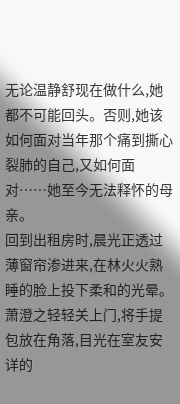无论温静舒现在做什么,她都不可能回头。否则,她该如何面对当年那个痛到撕心裂肺的自己,又如何面对……她至今无法释怀的母亲。
回到出租房时,晨光正透过薄窗帘渗进来,在林火火熟睡的脸上投下柔和的光晕。萧澄之轻轻关上门,将手提包放在角落,目光在室友安详的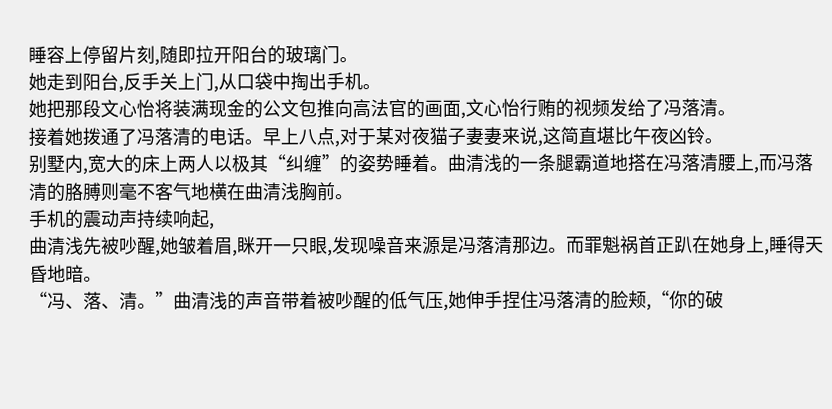睡容上停留片刻,随即拉开阳台的玻璃门。
她走到阳台,反手关上门,从口袋中掏出手机。
她把那段文心怡将装满现金的公文包推向高法官的画面,文心怡行贿的视频发给了冯落清。
接着她拨通了冯落清的电话。早上八点,对于某对夜猫子妻妻来说,这简直堪比午夜凶铃。
别墅内,宽大的床上两人以极其“纠缠”的姿势睡着。曲清浅的一条腿霸道地搭在冯落清腰上,而冯落清的胳膊则毫不客气地横在曲清浅胸前。
手机的震动声持续响起,
曲清浅先被吵醒,她皱着眉,眯开一只眼,发现噪音来源是冯落清那边。而罪魁祸首正趴在她身上,睡得天昏地暗。
“冯、落、清。”曲清浅的声音带着被吵醒的低气压,她伸手捏住冯落清的脸颊,“你的破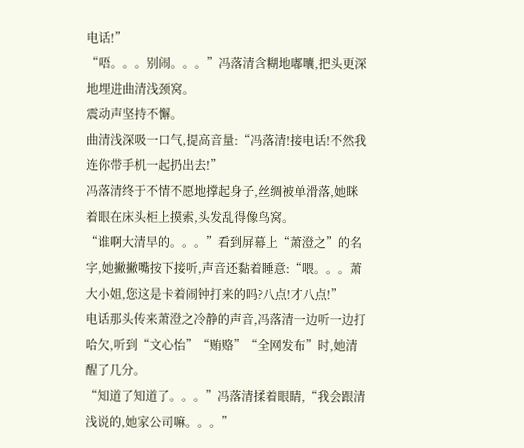电话!”
“唔。。。别闹。。。”冯落清含糊地嘟囔,把头更深地埋进曲清浅颈窝。
震动声坚持不懈。
曲清浅深吸一口气,提高音量:“冯落清!接电话!不然我连你带手机一起扔出去!”
冯落清终于不情不愿地撑起身子,丝绸被单滑落,她眯着眼在床头柜上摸索,头发乱得像鸟窝。
“谁啊大清早的。。。”看到屏幕上“萧澄之”的名字,她撇撇嘴按下接听,声音还黏着睡意:“喂。。。萧大小姐,您这是卡着闹钟打来的吗?八点!才八点!”
电话那头传来萧澄之冷静的声音,冯落清一边听一边打哈欠,听到“文心怡”“贿赂”“全网发布”时,她清醒了几分。
“知道了知道了。。。”冯落清揉着眼睛,“我会跟清浅说的,她家公司嘛。。。”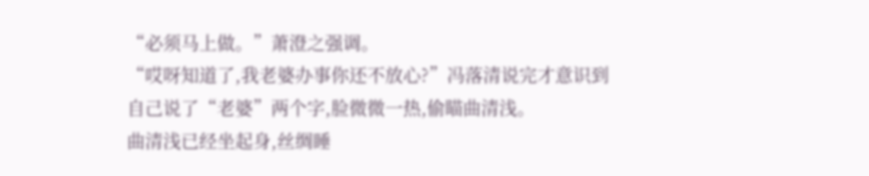“必须马上做。”萧澄之强调。
“哎呀知道了,我老婆办事你还不放心?”冯落清说完才意识到自己说了“老婆”两个字,脸微微一热,偷瞄曲清浅。
曲清浅已经坐起身,丝绸睡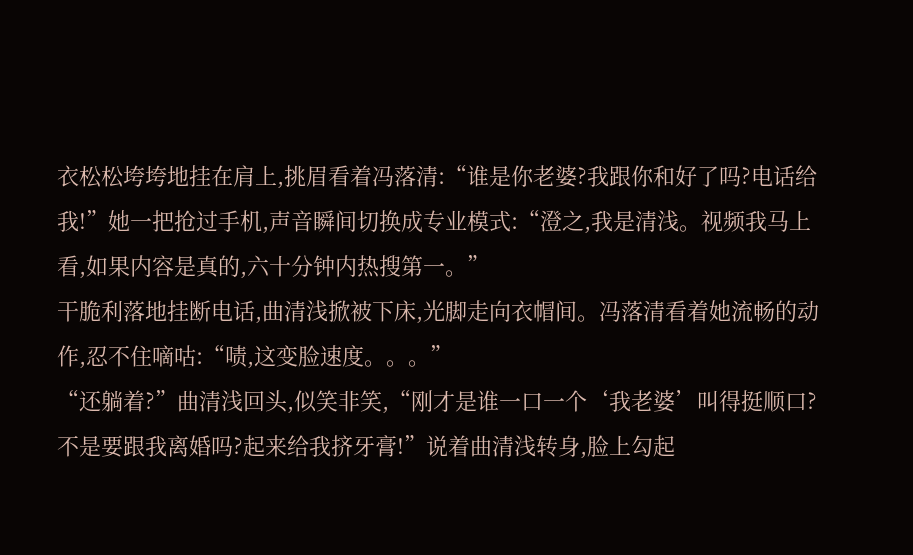衣松松垮垮地挂在肩上,挑眉看着冯落清:“谁是你老婆?我跟你和好了吗?电话给我!”她一把抢过手机,声音瞬间切换成专业模式:“澄之,我是清浅。视频我马上看,如果内容是真的,六十分钟内热搜第一。”
干脆利落地挂断电话,曲清浅掀被下床,光脚走向衣帽间。冯落清看着她流畅的动作,忍不住嘀咕:“啧,这变脸速度。。。”
“还躺着?”曲清浅回头,似笑非笑,“刚才是谁一口一个‘我老婆’叫得挺顺口?不是要跟我离婚吗?起来给我挤牙膏!”说着曲清浅转身,脸上勾起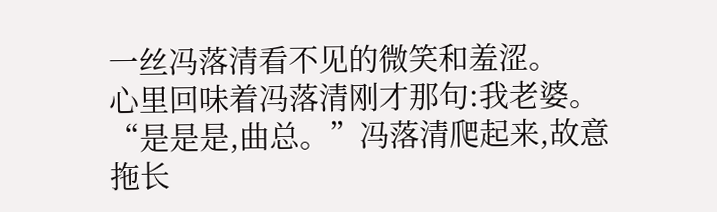一丝冯落清看不见的微笑和羞涩。
心里回味着冯落清刚才那句:我老婆。
“是是是,曲总。”冯落清爬起来,故意拖长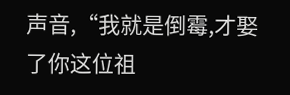声音,“我就是倒霉,才娶了你这位祖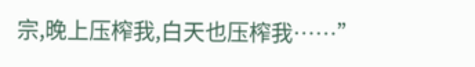宗,晚上压榨我,白天也压榨我……”